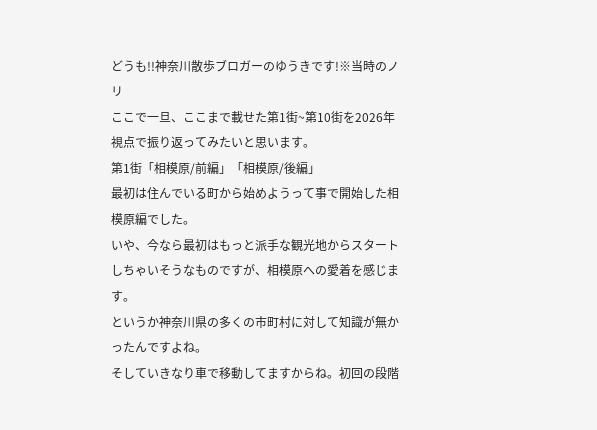どうも!!神奈川散歩ブロガーのゆうきです!※当時のノリ
ここで一旦、ここまで載せた第1街~第10街を2026年視点で振り返ってみたいと思います。
第1街「相模原/前編」「相模原/後編」
最初は住んでいる町から始めようって事で開始した相模原編でした。
いや、今なら最初はもっと派手な観光地からスタートしちゃいそうなものですが、相模原への愛着を感じます。
というか神奈川県の多くの市町村に対して知識が無かったんですよね。
そしていきなり車で移動してますからね。初回の段階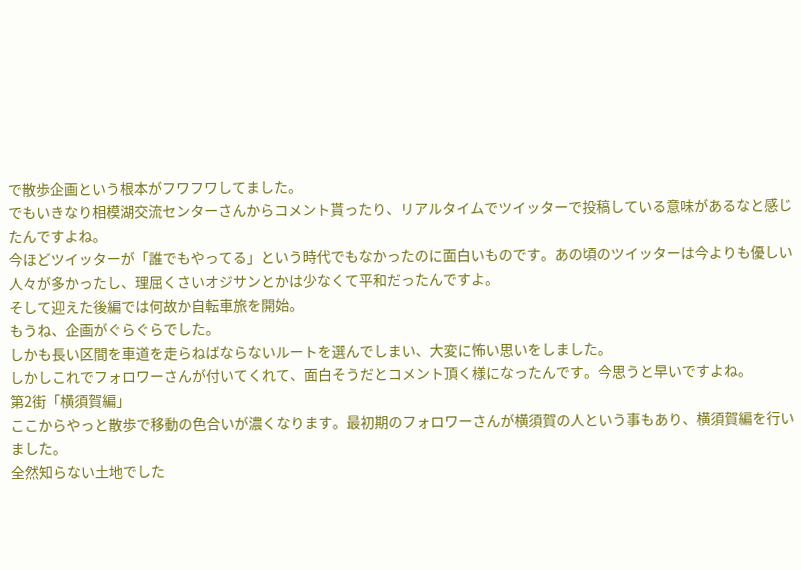で散歩企画という根本がフワフワしてました。
でもいきなり相模湖交流センターさんからコメント貰ったり、リアルタイムでツイッターで投稿している意味があるなと感じたんですよね。
今ほどツイッターが「誰でもやってる」という時代でもなかったのに面白いものです。あの頃のツイッターは今よりも優しい人々が多かったし、理屈くさいオジサンとかは少なくて平和だったんですよ。
そして迎えた後編では何故か自転車旅を開始。
もうね、企画がぐらぐらでした。
しかも長い区間を車道を走らねばならないルートを選んでしまい、大変に怖い思いをしました。
しかしこれでフォロワーさんが付いてくれて、面白そうだとコメント頂く様になったんです。今思うと早いですよね。
第2街「横須賀編」
ここからやっと散歩で移動の色合いが濃くなります。最初期のフォロワーさんが横須賀の人という事もあり、横須賀編を行いました。
全然知らない土地でした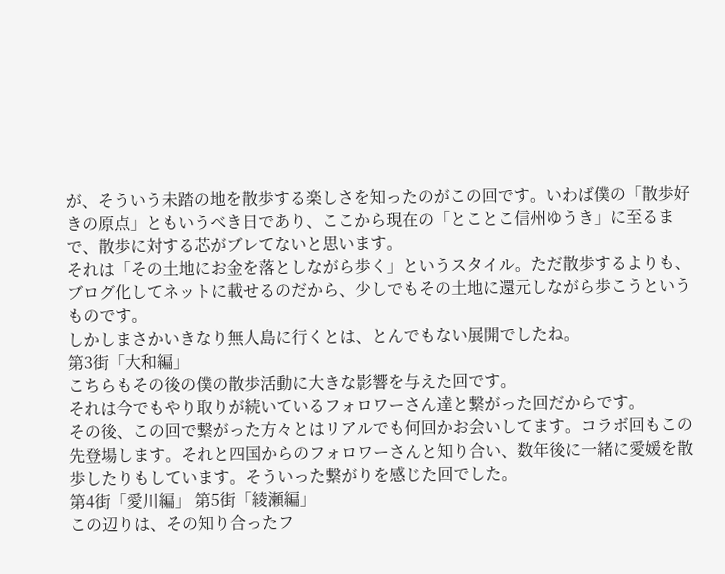が、そういう未踏の地を散歩する楽しさを知ったのがこの回です。いわば僕の「散歩好きの原点」ともいうべき日であり、ここから現在の「とことこ信州ゆうき」に至るまで、散歩に対する芯がブレてないと思います。
それは「その土地にお金を落としながら歩く」というスタイル。ただ散歩するよりも、ブログ化してネットに載せるのだから、少しでもその土地に還元しながら歩こうというものです。
しかしまさかいきなり無人島に行くとは、とんでもない展開でしたね。
第3街「大和編」
こちらもその後の僕の散歩活動に大きな影響を与えた回です。
それは今でもやり取りが続いているフォロワーさん達と繋がった回だからです。
その後、この回で繋がった方々とはリアルでも何回かお会いしてます。コラボ回もこの先登場します。それと四国からのフォロワーさんと知り合い、数年後に一緒に愛媛を散歩したりもしています。そういった繋がりを感じた回でした。
第4街「愛川編」 第5街「綾瀬編」
この辺りは、その知り合ったフ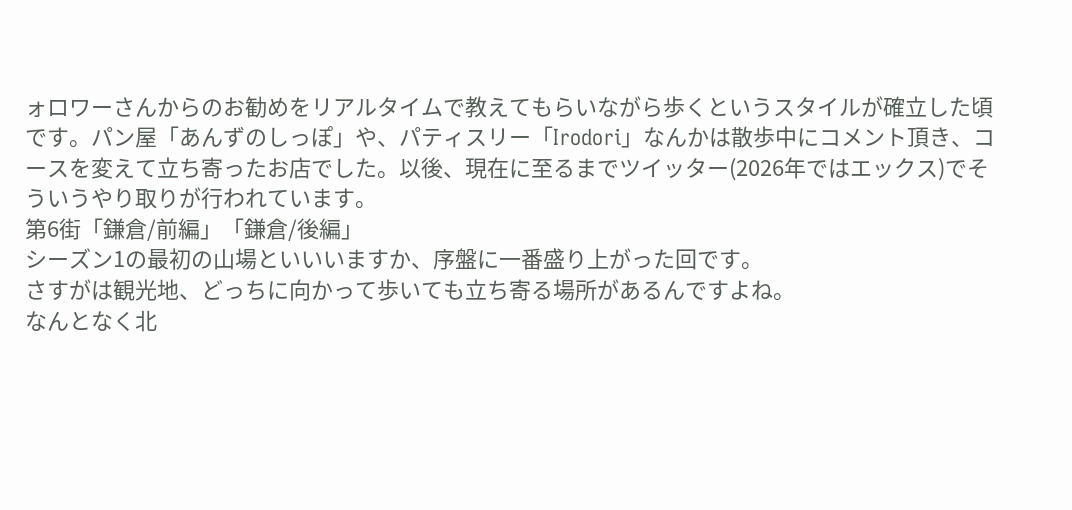ォロワーさんからのお勧めをリアルタイムで教えてもらいながら歩くというスタイルが確立した頃です。パン屋「あんずのしっぽ」や、パティスリー「Irodori」なんかは散歩中にコメント頂き、コースを変えて立ち寄ったお店でした。以後、現在に至るまでツイッター(2026年ではエックス)でそういうやり取りが行われています。
第6街「鎌倉/前編」「鎌倉/後編」
シーズン1の最初の山場といいいますか、序盤に一番盛り上がった回です。
さすがは観光地、どっちに向かって歩いても立ち寄る場所があるんですよね。
なんとなく北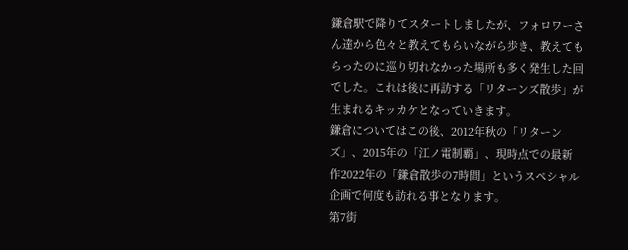鎌倉駅で降りてスタートしましたが、フォロワーさん達から色々と教えてもらいながら歩き、教えてもらったのに巡り切れなかった場所も多く発生した回でした。これは後に再訪する「リターンズ散歩」が生まれるキッカケとなっていきます。
鎌倉についてはこの後、2012年秋の「リターンズ」、2015年の「江ノ電制覇」、現時点での最新作2022年の「鎌倉散歩の7時間」というスペシャル企画で何度も訪れる事となります。
第7街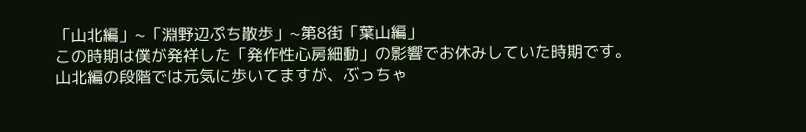「山北編」~「淵野辺ぷち散歩」~第8街「葉山編」
この時期は僕が発祥した「発作性心房細動」の影響でお休みしていた時期です。
山北編の段階では元気に歩いてますが、ぶっちゃ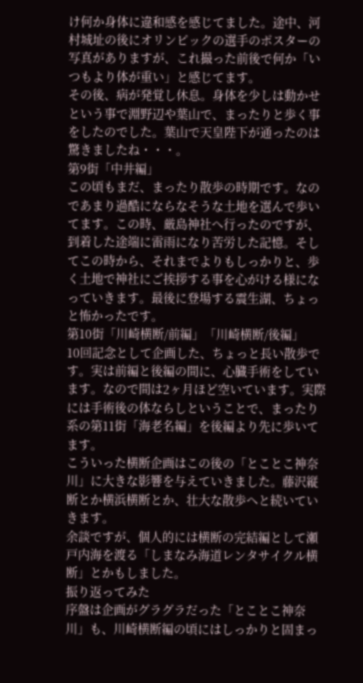け何か身体に違和感を感じてました。途中、河村城址の後にオリンピックの選手のポスターの写真がありますが、これ撮った前後で何か「いつもより体が重い」と感じてます。
その後、病が発覚し休息。身体を少しは動かせという事で淵野辺や葉山で、まったりと歩く事をしたのでした。葉山で天皇陛下が通ったのは驚きましたね・・・。
第9街「中井編」
この頃もまだ、まったり散歩の時期です。なのであまり過酷にならなそうな土地を選んで歩いてます。この時、厳島神社へ行ったのですが、到着した途端に雷雨になり苦労した記憶。そしてこの時から、それまでよりもしっかりと、歩く土地で神社にご挨拶する事を心がける様になっていきます。最後に登場する震生湖、ちょっと怖かったです。
第10街「川崎横断/前編」「川崎横断/後編」
10回記念として企画した、ちょっと長い散歩です。実は前編と後編の間に、心臓手術をしています。なので間は2ヶ月ほど空いています。実際には手術後の体ならしということで、まったり系の第11街「海老名編」を後編より先に歩いてます。
こういった横断企画はこの後の「とことこ神奈川」に大きな影響を与えていきました。藤沢縦断とか横浜横断とか、壮大な散歩へと続いていきます。
余談ですが、個人的には横断の完結編として瀬戸内海を渡る「しまなみ海道レンタサイクル横断」とかもしました。
振り返ってみた
序盤は企画がグラグラだった「とことこ神奈川」も、川崎横断編の頃にはしっかりと固まっ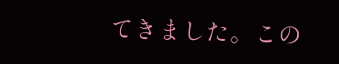てきました。この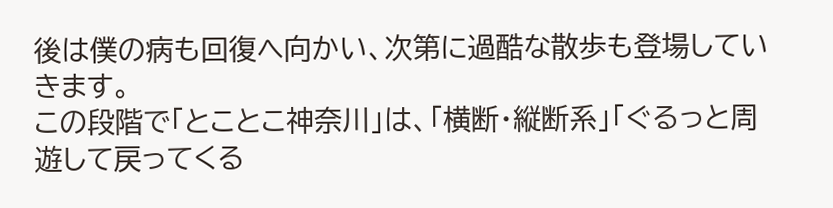後は僕の病も回復へ向かい、次第に過酷な散歩も登場していきます。
この段階で「とことこ神奈川」は、「横断・縦断系」「ぐるっと周遊して戻ってくる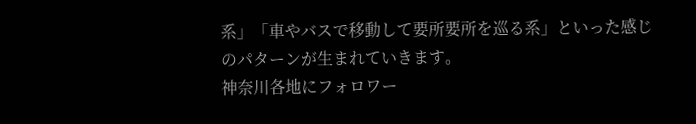系」「車やバスで移動して要所要所を巡る系」といった感じのパターンが生まれていきます。
神奈川各地にフォロワー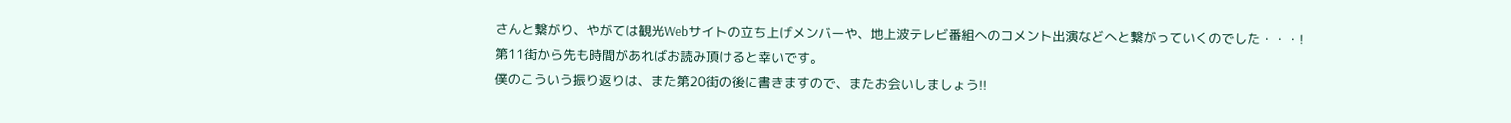さんと繋がり、やがては観光Webサイトの立ち上げメンバーや、地上波テレビ番組へのコメント出演などへと繋がっていくのでした・・・!
第11街から先も時間があればお読み頂けると幸いです。
僕のこういう振り返りは、また第20街の後に書きますので、またお会いしましょう!!